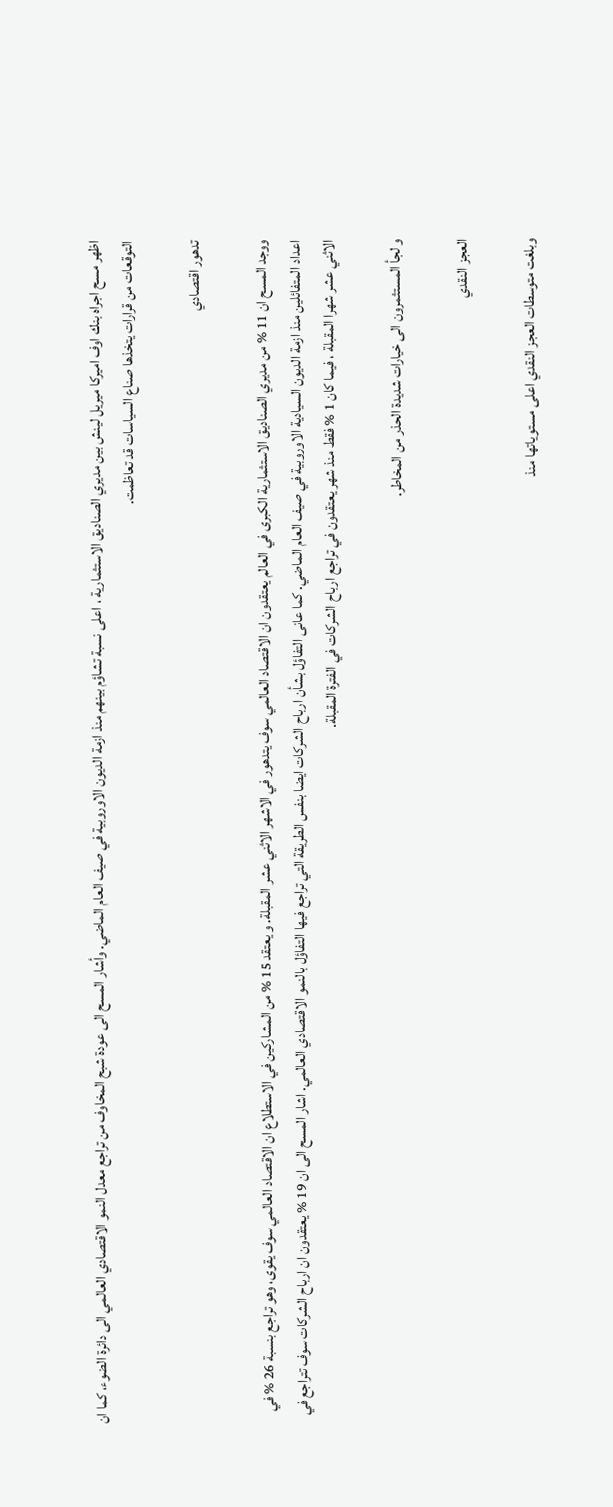اظهر مسح اجراه بنك اوف اميركا ميريل لينش بين مديري الصناديق الاستثمارية ، اعلى نسبة تشاؤم بينهم منذ ازمة الديون الاوروبية في صيف العام الماضي. وأشار المسح الى عودة شبح المخاوف من تراجع معدل النمو الاقتصادي العالمي الى دائرة الضوء، كما ان التوقعات من قرارات يتخذها صناع السياسات قد تعاظمت.

تدهور اقتصادي

ووجد المسح ان 11 % من مديري الصناديق الاستثمارية الكبرى في العالم يعتقدون ان الاقتصاد العالمي سوف يتدهور في الاشهر الاثني عشر المقبلة. و يعتقد 15 % من المشاركين في الاستطلاع ان الاقتصاد العالمي سوف يقوى، وهو تراجع بنسبة 26 % في اعداد المتفائلين منذ ازمة الديون السيادية الاوروبية في صيف العام الماضي. كما عانى التفاؤل بشأن ارباح الشركات ايضا بنفس الطريقة التي تراجع فيها التفاؤل بالنمو الاقتصادي العالمي. اشار المسح الى ان 19 % يعتقدون ان ارباح الشركات سوف تتراجع في الاثني عشر شهرا المقبلة ، فيما كان 1 % فقط منذ شهر يعتقدون في تراجع ارباح الشركات في الفترة المقبلة.

و لجأ المستثمرون الى خيارات شديدة الحذر من المخاطر.

العجز النقدي

وبلغت متوسطات العجز النقدي اعلى مستوياتها منذ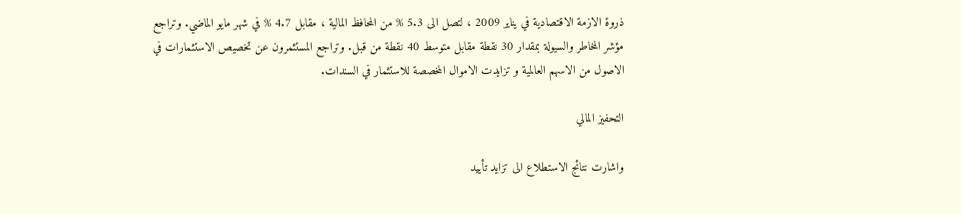ذروة الازمة الاقتصادية في يناير 2009 ، لتصل الى 5.3 % من المحافظ المالية ، مقابل 4.7 % في شهر مايو الماضي. وتراجع مؤشر المخاطر والسيولة بمقدار 30 نقطة مقابل متوسط 40 نقطة من قبل. وتراجع المستثمرون عن تخصيص الاستثمارات في الاصول من الاسهم العالمية و تزايدت الاموال المخصصة للاستثمار في السندات.

التحفيز المالي

واشارت نتائج الاستطلاع الى تزايد تأييد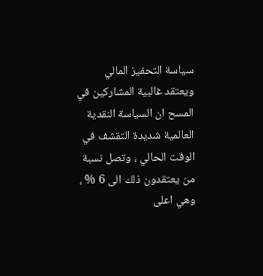سياسة التحفيز المالي ويعتقد غالبية المشاركين في المسح ان السياسة النقدية العالمية شديدة التقشف في الوقت الحالي ، وتصل نسبة من يعتقدون ذلك الى 6 % ، وهي اعلى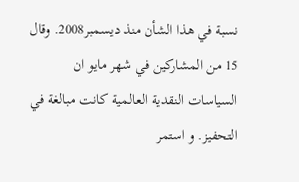نسبة في هذا الشأن منذ ديسمبر2008. وقال 15 من المشاركين في شهر مايو ان السياسات النقدية العالمية كانت مبالغة في التحفيز. و استمر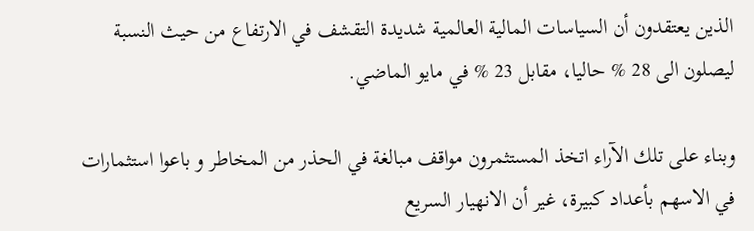الذين يعتقدون أن السياسات المالية العالمية شديدة التقشف في الارتفاع من حيث النسبة ليصلون الى 28 % حاليا، مقابل 23 % في مايو الماضي.

وبناء على تلك الآراء اتخذ المستثمرون مواقف مبالغة في الحذر من المخاطر و باعوا استثمارات في الاسهم بأعداد كبيرة، غير أن الانهيار السريع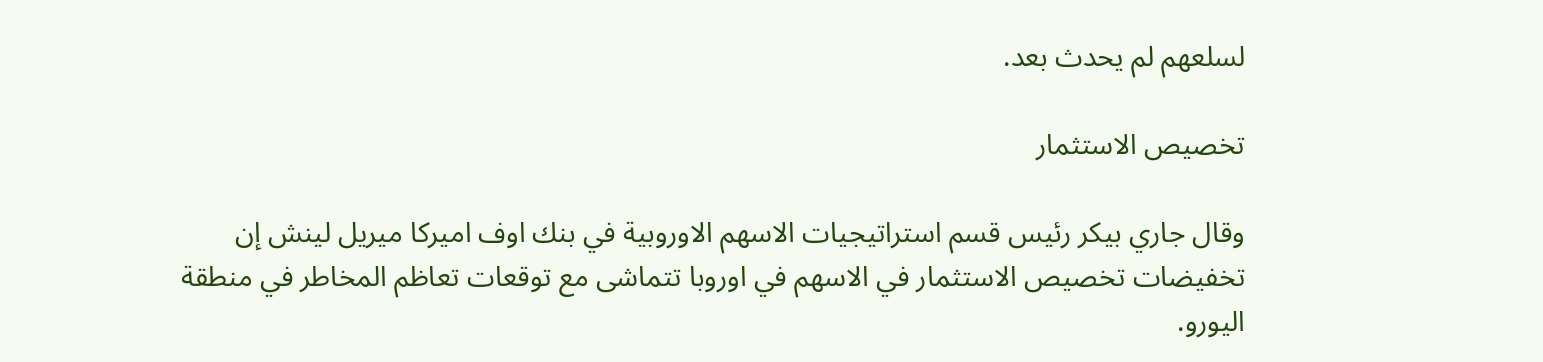لسلعهم لم يحدث بعد.

تخصيص الاستثمار

وقال جاري بيكر رئيس قسم استراتيجيات الاسهم الاوروبية في بنك اوف اميركا ميريل لينش إن تخفيضات تخصيص الاستثمار في الاسهم في اوروبا تتماشى مع توقعات تعاظم المخاطر في منطقة اليورو.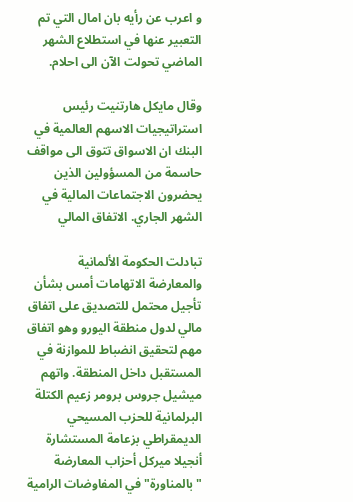و اعرب عن رأيه بان امال التي تم التعبير عنها في استطلاع الشهر الماضي تحولت الآن الى احلام.

وقال مايكل هارتنيت رئيس استراتيجيات الاسهم العالمية في البنك ان الاسواق تتوق الى مواقف حاسمة من المسؤولين الذين يحضرون الاجتماعات المالية في الشهر الجاري. الاتفاق المالي

تبادلت الحكومة الألمانية والمعارضة الاتهامات أمس بشأن تأجيل محتمل للتصديق على اتفاق مالي لدول منطقة اليورو وهو اتفاق مهم لتحقيق انضباط للموازنة في المستقبل داخل المنطقة. واتهم ميشيل جروس برومر زعيم الكتلة البرلمانية للحزب المسيحي الديمقراطي بزعامة المستشارة أنجيلا ميركل أحزاب المعارضة "بالمناورة" في المفاوضات الرامية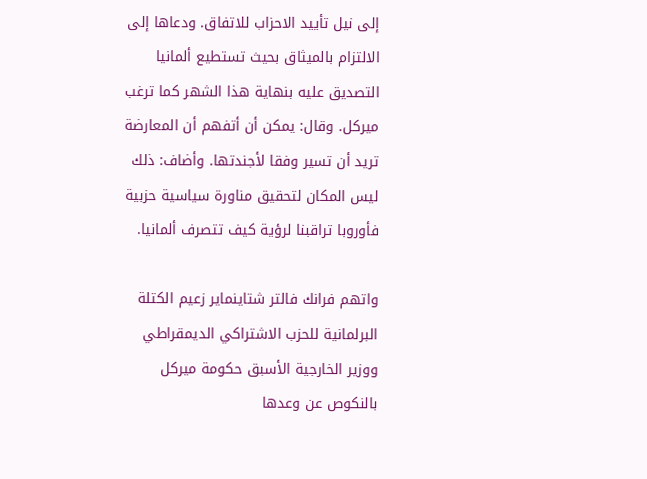إلى نيل تأييد الاحزاب للاتفاق. ودعاها إلى الالتزام بالميثاق بحيث تستطيع ألمانيا التصديق عليه بنهاية هذا الشهر كما ترغب ميركل. وقال: يمكن أن أتفهم أن المعارضة تريد أن تسير وفقا لأجندتها. وأضاف: ذلك ليس المكان لتحقيق مناورة سياسية حزبية فأوروبا تراقبنا لرؤية كيف تتصرف ألمانيا.

واتهم فرانك فالتر شتاينماير زعيم الكتلة البرلمانية للحزب الاشتراكي الديمقراطي ووزير الخارجية الأسبق حكومة ميركل بالنكوص عن وعدها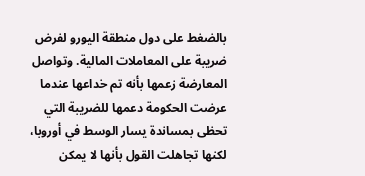بالضغط على دول منطقة اليورو لفرض ضريبة على المعاملات المالية. وتواصل المعارضة زعمها بأنه تم خداعها عندما عرضت الحكومة دعمها للضريبة التي تحظى بمساندة يسار الوسط في أوروبا، لكنها تجاهلت القول بأنها لا يمكن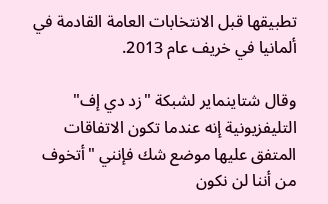تطبيقها قبل الانتخابات العامة القادمة في ألمانيا في خريف عام 2013.

وقال شتاينماير لشبكة "زد دي إف" التليفزيونية إنه عندما تكون الاتفاقات المتفق عليها موضع شك فإنني "أتخوف من أننا لن نكون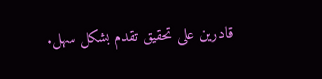قادرين على تحقيق تقدم بشكل سهل.